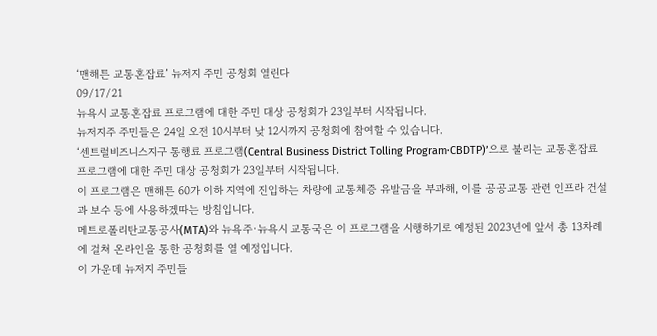‘맨해튼 교통혼잡료’ 뉴저지 주민 공청회 열린다
09/17/21
뉴욕시 교통혼잡료 프로그램에 대한 주민 대상 공청회가 23일부터 시작됩니다.
뉴저지주 주민들은 24일 오전 10시부터 낮 12시까지 공청회에 참여할 수 있습니다.
‘센트럴비즈니스지구 통행료 프로그램(Central Business District Tolling Program·CBDTP)’으로 불리는 교통혼잡료 프로그램에 대한 주민 대상 공청회가 23일부터 시작됩니다.
이 프로그램은 맨해튼 60가 이하 지역에 진입하는 차량에 교통체증 유발금을 부과해, 이를 공공교통 관련 인프라 건설과 보수 등에 사용하겠따는 방침입니다.
메트로폴리탄교통공사(MTA)와 뉴욕주·뉴욕시 교통국은 이 프로그램을 시행하기로 예정된 2023년에 앞서 총 13차례에 걸쳐 온라인을 통한 공청회를 열 예정입니다.
이 가운데 뉴저지 주민들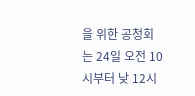을 위한 공청회는 24일 오전 10시부터 낮 12시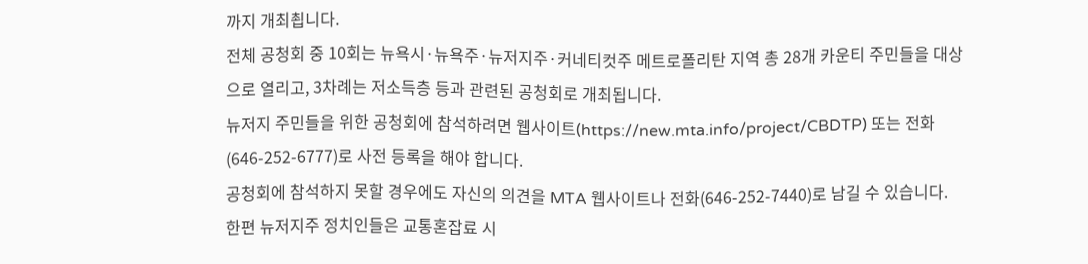까지 개최쵭니다.
전체 공청회 중 10회는 뉴욕시·뉴욕주·뉴저지주·커네티컷주 메트로폴리탄 지역 총 28개 카운티 주민들을 대상으로 열리고, 3차례는 저소득층 등과 관련된 공청회로 개최됩니다.
뉴저지 주민들을 위한 공청회에 참석하려면 웹사이트(https://new.mta.info/project/CBDTP) 또는 전화(646-252-6777)로 사전 등록을 해야 합니다.
공청회에 참석하지 못할 경우에도 자신의 의견을 MTA 웹사이트나 전화(646-252-7440)로 남길 수 있습니다.
한편 뉴저지주 정치인들은 교통혼잡료 시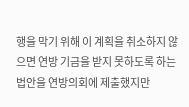행을 막기 위해 이 계획을 취소하지 않으면 연방 기금을 받지 못하도록 하는 법안을 연방의회에 제출했지만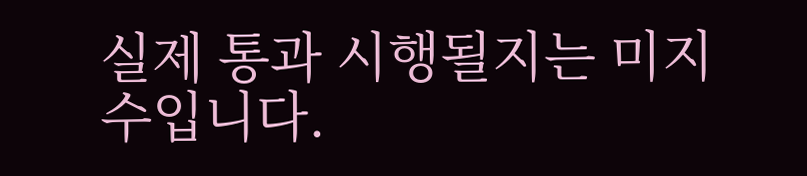실제 통과 시행될지는 미지수입니다.